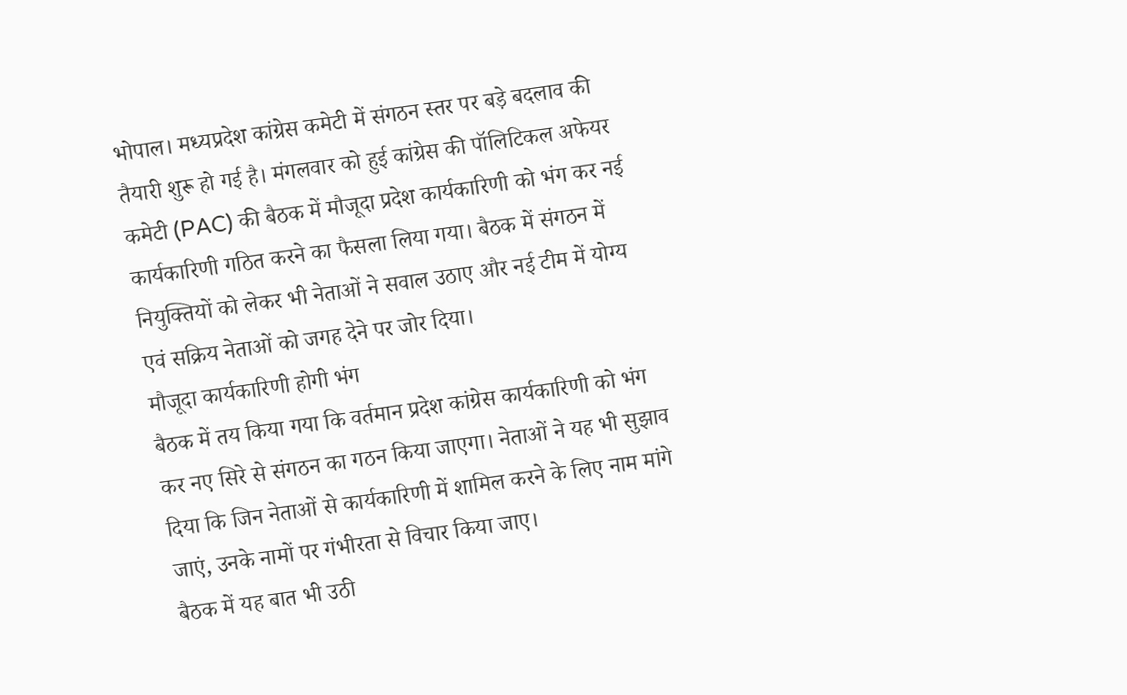भोपाल। मध्यप्रदेश कांग्रेस कमेटी में संगठन स्तर पर बड़े बदलाव की तैयारी शुरू हो गई है। मंगलवार को हुई कांग्रेस की पॉलिटिकल अफेयर कमेटी (PAC) की बैठक में मौजूदा प्रदेश कार्यकारिणी को भंग कर नई कार्यकारिणी गठित करने का फैसला लिया गया। बैठक में संगठन में नियुक्तियों को लेकर भी नेताओं ने सवाल उठाए और नई टीम में योग्य एवं सक्रिय नेताओं को जगह देने पर जोर दिया।
मौजूदा कार्यकारिणी होगी भंग
बैठक में तय किया गया कि वर्तमान प्रदेश कांग्रेस कार्यकारिणी को भंग कर नए सिरे से संगठन का गठन किया जाएगा। नेताओं ने यह भी सुझाव दिया कि जिन नेताओं से कार्यकारिणी में शामिल करने के लिए नाम मांगे जाएं, उनके नामों पर गंभीरता से विचार किया जाए।
बैठक में यह बात भी उठी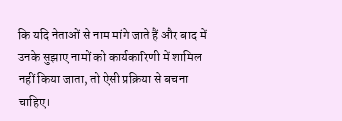कि यदि नेताओं से नाम मांगे जाते हैं और बाद में उनके सुझाए नामों को कार्यकारिणी में शामिल नहीं किया जाता, तो ऐसी प्रक्रिया से बचना चाहिए।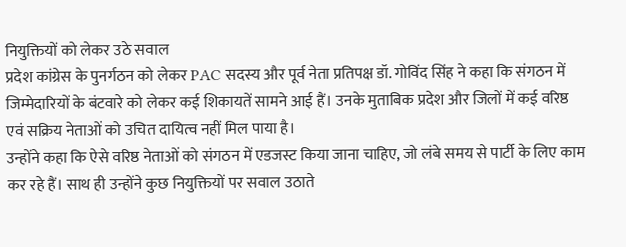नियुक्तियों को लेकर उठे सवाल
प्रदेश कांग्रेस के पुनर्गठन को लेकर PAC सदस्य और पूर्व नेता प्रतिपक्ष डॉ. गोविंद सिंह ने कहा कि संगठन में जिम्मेदारियों के बंटवारे को लेकर कई शिकायतें सामने आई हैं। उनके मुताबिक प्रदेश और जिलों में कई वरिष्ठ एवं सक्रिय नेताओं को उचित दायित्व नहीं मिल पाया है।
उन्होंने कहा कि ऐसे वरिष्ठ नेताओं को संगठन में एडजस्ट किया जाना चाहिए, जो लंबे समय से पार्टी के लिए काम कर रहे हैं। साथ ही उन्होंने कुछ नियुक्तियों पर सवाल उठाते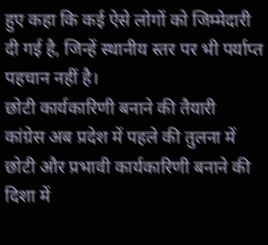हुए कहा कि कई ऐसे लोगों को जिम्मेदारी दी गई है, जिन्हें स्थानीय स्तर पर भी पर्याप्त पहचान नहीं है।
छोटी कार्यकारिणी बनाने की तैयारी
कांग्रेस अब प्रदेश में पहले की तुलना में छोटी और प्रभावी कार्यकारिणी बनाने की दिशा में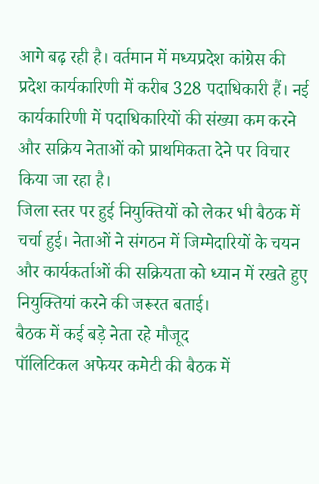आगे बढ़ रही है। वर्तमान में मध्यप्रदेश कांग्रेस की प्रदेश कार्यकारिणी में करीब 328 पदाधिकारी हैं। नई कार्यकारिणी में पदाधिकारियों की संख्या कम करने और सक्रिय नेताओं को प्राथमिकता देने पर विचार किया जा रहा है।
जिला स्तर पर हुई नियुक्तियों को लेकर भी बैठक में चर्चा हुई। नेताओं ने संगठन में जिम्मेदारियों के चयन और कार्यकर्ताओं की सक्रियता को ध्यान में रखते हुए नियुक्तियां करने की जरूरत बताई।
बैठक में कई बड़े नेता रहे मौजूद
पॉलिटिकल अफेयर कमेटी की बैठक में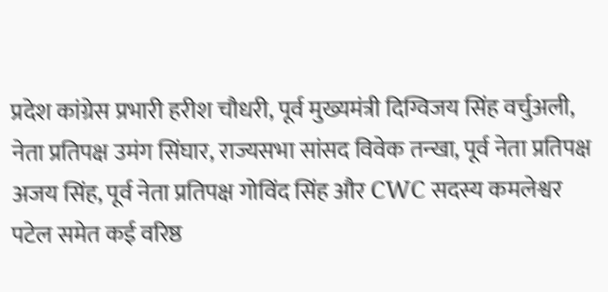प्रदेश कांग्रेस प्रभारी हरीश चौधरी, पूर्व मुख्यमंत्री दिग्विजय सिंह वर्चुअली, नेता प्रतिपक्ष उमंग सिंघार, राज्यसभा सांसद विवेक तन्खा, पूर्व नेता प्रतिपक्ष अजय सिंह, पूर्व नेता प्रतिपक्ष गोविंद सिंह और CWC सदस्य कमलेश्वर पटेल समेत कई वरिष्ठ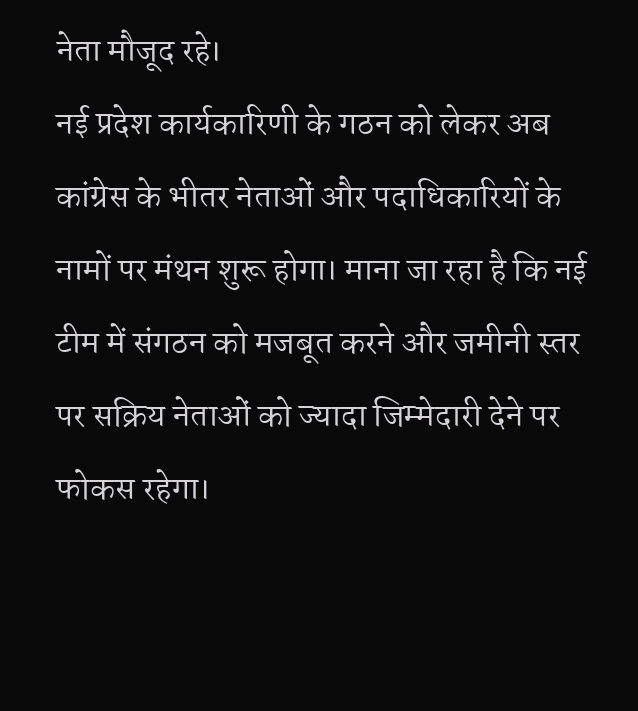नेता मौजूद रहे।
नई प्रदेश कार्यकारिणी के गठन को लेकर अब कांग्रेस के भीतर नेताओं और पदाधिकारियों के नामों पर मंथन शुरू होगा। माना जा रहा है कि नई टीम में संगठन को मजबूत करने और जमीनी स्तर पर सक्रिय नेताओं को ज्यादा जिम्मेदारी देने पर फोकस रहेगा।